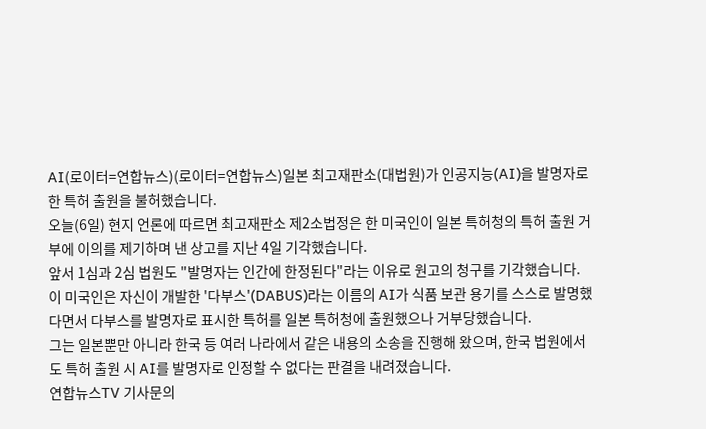AI(로이터=연합뉴스)(로이터=연합뉴스)일본 최고재판소(대법원)가 인공지능(AI)을 발명자로 한 특허 출원을 불허했습니다.
오늘(6일) 현지 언론에 따르면 최고재판소 제2소법정은 한 미국인이 일본 특허청의 특허 출원 거부에 이의를 제기하며 낸 상고를 지난 4일 기각했습니다.
앞서 1심과 2심 법원도 "발명자는 인간에 한정된다"라는 이유로 원고의 청구를 기각했습니다.
이 미국인은 자신이 개발한 '다부스'(DABUS)라는 이름의 AI가 식품 보관 용기를 스스로 발명했다면서 다부스를 발명자로 표시한 특허를 일본 특허청에 출원했으나 거부당했습니다.
그는 일본뿐만 아니라 한국 등 여러 나라에서 같은 내용의 소송을 진행해 왔으며, 한국 법원에서도 특허 출원 시 AI를 발명자로 인정할 수 없다는 판결을 내려졌습니다.
연합뉴스TV 기사문의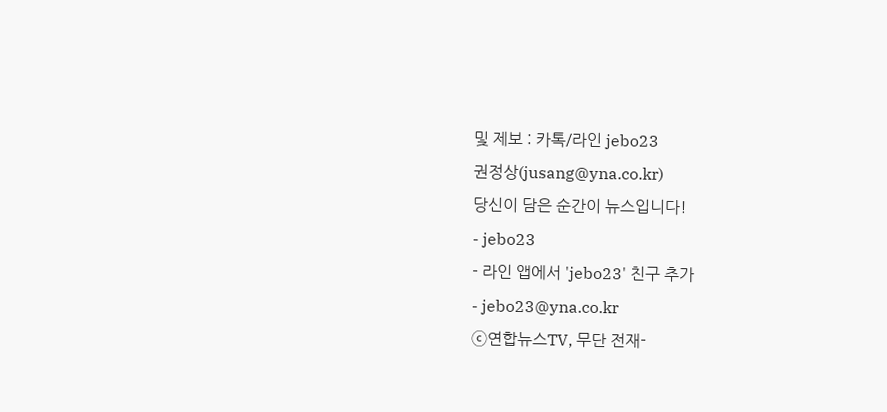및 제보 : 카톡/라인 jebo23
권정상(jusang@yna.co.kr)
당신이 담은 순간이 뉴스입니다!
- jebo23
- 라인 앱에서 'jebo23' 친구 추가
- jebo23@yna.co.kr
ⓒ연합뉴스TV, 무단 전재-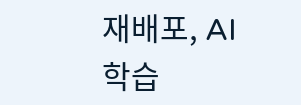재배포, AI 학습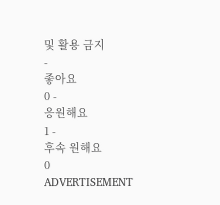및 활용 금지
-
좋아요
0 -
응원해요
1 -
후속 원해요
0
ADVERTISEMENT